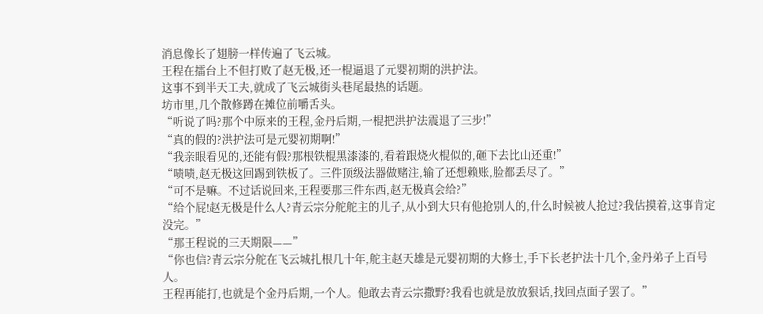消息像长了翅膀一样传遍了飞云城。
王程在擂台上不但打败了赵无极,还一棍逼退了元婴初期的洪护法。
这事不到半天工夫,就成了飞云城街头巷尾最热的话题。
坊市里,几个散修蹲在摊位前嚼舌头。
“听说了吗?那个中原来的王程,金丹后期,一棍把洪护法震退了三步!”
“真的假的?洪护法可是元婴初期啊!”
“我亲眼看见的,还能有假?那根铁棍黑漆漆的,看着跟烧火棍似的,砸下去比山还重!”
“啧啧,赵无极这回踢到铁板了。三件顶级法器做赌注,输了还想赖账,脸都丢尽了。”
“可不是嘛。不过话说回来,王程要那三件东西,赵无极真会给?”
“给个屁!赵无极是什么人?青云宗分舵舵主的儿子,从小到大只有他抢别人的,什么时候被人抢过?我估摸着,这事肯定没完。”
“那王程说的三天期限——”
“你也信?青云宗分舵在飞云城扎根几十年,舵主赵天雄是元婴初期的大修士,手下长老护法十几个,金丹弟子上百号人。
王程再能打,也就是个金丹后期,一个人。他敢去青云宗撒野?我看也就是放放狠话,找回点面子罢了。”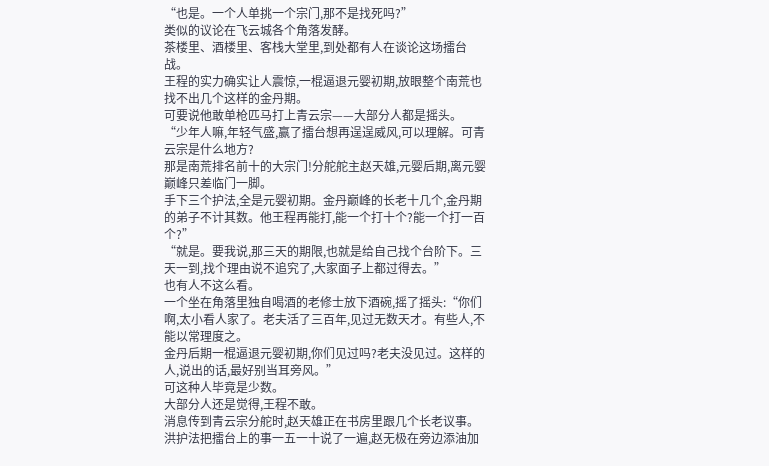“也是。一个人单挑一个宗门,那不是找死吗?”
类似的议论在飞云城各个角落发酵。
茶楼里、酒楼里、客栈大堂里,到处都有人在谈论这场擂台战。
王程的实力确实让人震惊,一棍逼退元婴初期,放眼整个南荒也找不出几个这样的金丹期。
可要说他敢单枪匹马打上青云宗——大部分人都是摇头。
“少年人嘛,年轻气盛,赢了擂台想再逞逞威风,可以理解。可青云宗是什么地方?
那是南荒排名前十的大宗门!分舵舵主赵天雄,元婴后期,离元婴巅峰只差临门一脚。
手下三个护法,全是元婴初期。金丹巅峰的长老十几个,金丹期的弟子不计其数。他王程再能打,能一个打十个?能一个打一百个?”
“就是。要我说,那三天的期限,也就是给自己找个台阶下。三天一到,找个理由说不追究了,大家面子上都过得去。”
也有人不这么看。
一个坐在角落里独自喝酒的老修士放下酒碗,摇了摇头:“你们啊,太小看人家了。老夫活了三百年,见过无数天才。有些人,不能以常理度之。
金丹后期一棍逼退元婴初期,你们见过吗?老夫没见过。这样的人,说出的话,最好别当耳旁风。”
可这种人毕竟是少数。
大部分人还是觉得,王程不敢。
消息传到青云宗分舵时,赵天雄正在书房里跟几个长老议事。
洪护法把擂台上的事一五一十说了一遍,赵无极在旁边添油加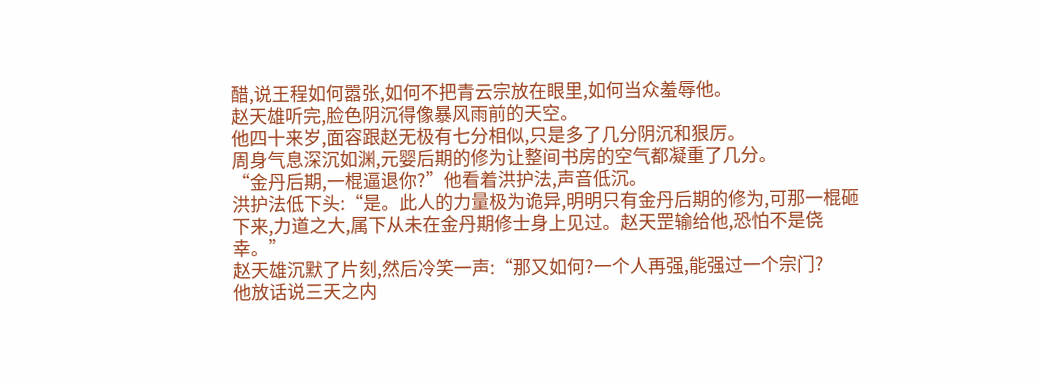醋,说王程如何嚣张,如何不把青云宗放在眼里,如何当众羞辱他。
赵天雄听完,脸色阴沉得像暴风雨前的天空。
他四十来岁,面容跟赵无极有七分相似,只是多了几分阴沉和狠厉。
周身气息深沉如渊,元婴后期的修为让整间书房的空气都凝重了几分。
“金丹后期,一棍逼退你?”他看着洪护法,声音低沉。
洪护法低下头:“是。此人的力量极为诡异,明明只有金丹后期的修为,可那一棍砸下来,力道之大,属下从未在金丹期修士身上见过。赵天罡输给他,恐怕不是侥幸。”
赵天雄沉默了片刻,然后冷笑一声:“那又如何?一个人再强,能强过一个宗门?
他放话说三天之内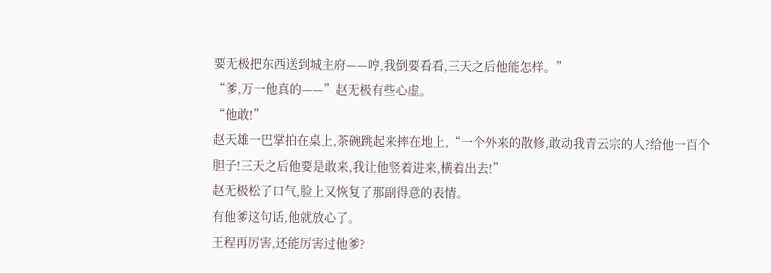要无极把东西送到城主府——哼,我倒要看看,三天之后他能怎样。”
“爹,万一他真的——”赵无极有些心虚。
“他敢!”
赵天雄一巴掌拍在桌上,茶碗跳起来摔在地上,“一个外来的散修,敢动我青云宗的人?给他一百个胆子!三天之后他要是敢来,我让他竖着进来,横着出去!”
赵无极松了口气,脸上又恢复了那副得意的表情。
有他爹这句话,他就放心了。
王程再厉害,还能厉害过他爹?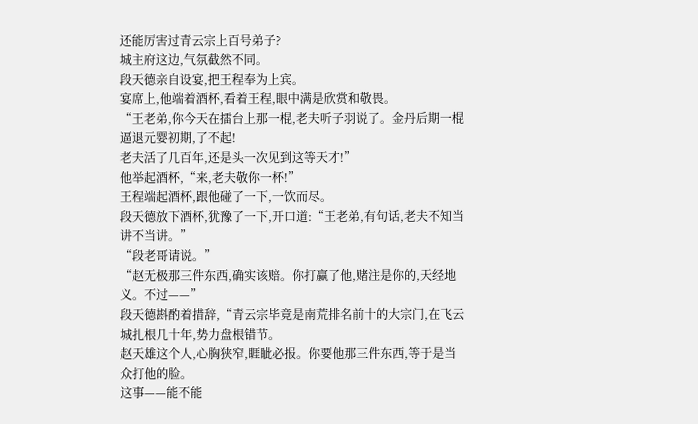还能厉害过青云宗上百号弟子?
城主府这边,气氛截然不同。
段天德亲自设宴,把王程奉为上宾。
宴席上,他端着酒杯,看着王程,眼中满是欣赏和敬畏。
“王老弟,你今天在擂台上那一棍,老夫听子羽说了。金丹后期一棍逼退元婴初期,了不起!
老夫活了几百年,还是头一次见到这等天才!”
他举起酒杯,“来,老夫敬你一杯!”
王程端起酒杯,跟他碰了一下,一饮而尽。
段天德放下酒杯,犹豫了一下,开口道:“王老弟,有句话,老夫不知当讲不当讲。”
“段老哥请说。”
“赵无极那三件东西,确实该赔。你打赢了他,赌注是你的,天经地义。不过——”
段天德斟酌着措辞,“青云宗毕竟是南荒排名前十的大宗门,在飞云城扎根几十年,势力盘根错节。
赵天雄这个人,心胸狭窄,睚眦必报。你要他那三件东西,等于是当众打他的脸。
这事——能不能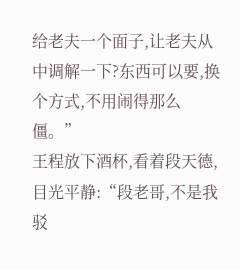给老夫一个面子,让老夫从中调解一下?东西可以要,换个方式,不用闹得那么僵。”
王程放下酒杯,看着段天德,目光平静:“段老哥,不是我驳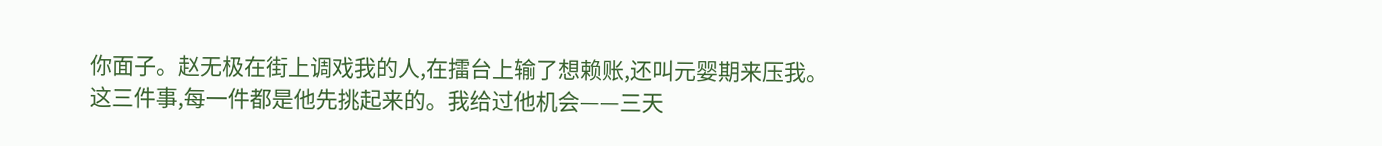你面子。赵无极在街上调戏我的人,在擂台上输了想赖账,还叫元婴期来压我。
这三件事,每一件都是他先挑起来的。我给过他机会——三天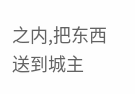之内,把东西送到城主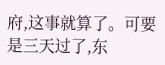府,这事就算了。可要是三天过了,东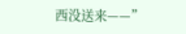西没送来——”